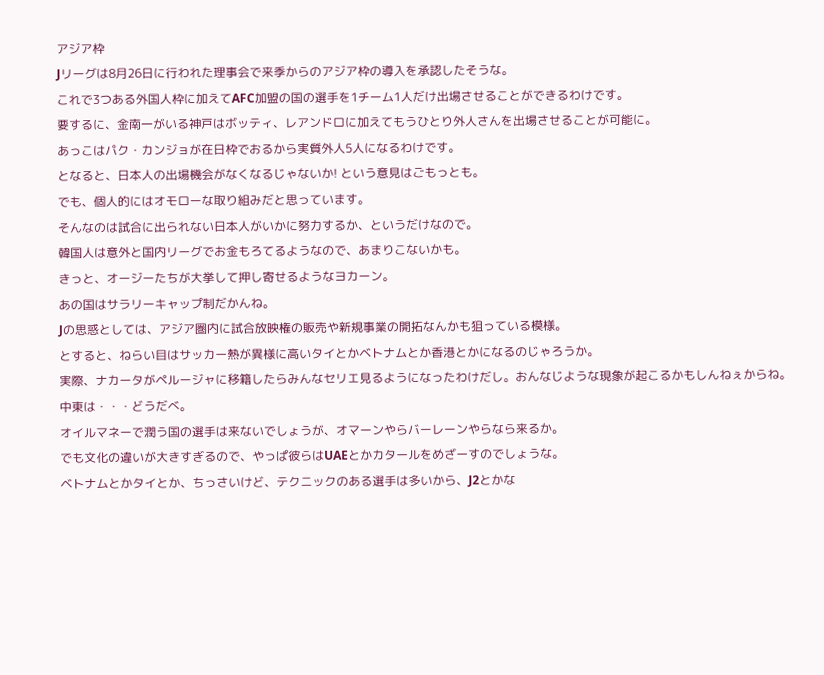アジア枠
Jリーグは8月26日に行われた理事会で来季からのアジア枠の導入を承認したそうな。
これで3つある外国人枠に加えてAFC加盟の国の選手を1チーム1人だけ出場させることができるわけです。
要するに、金南一がいる神戸はボッティ、レアンドロに加えてもうひとり外人さんを出場させることが可能に。
あっこはパク・カンジョが在日枠でおるから実質外人5人になるわけです。
となると、日本人の出場機会がなくなるじゃないか! という意見はごもっとも。
でも、個人的にはオモローな取り組みだと思っています。
そんなのは試合に出られない日本人がいかに努力するか、というだけなので。
韓国人は意外と国内リーグでお金もろてるようなので、あまりこないかも。
きっと、オージーたちが大挙して押し寄せるようなヨカーン。
あの国はサラリーキャップ制だかんね。
Jの思惑としては、アジア圏内に試合放映権の販売や新規事業の開拓なんかも狙っている模様。
とすると、ねらい目はサッカー熱が異様に高いタイとかベトナムとか香港とかになるのじゃろうか。
実際、ナカータがペルージャに移籍したらみんなセリエ見るようになったわけだし。おんなじような現象が起こるかもしんねぇからね。
中東は・・・どうだべ。
オイルマネーで潤う国の選手は来ないでしょうが、オマーンやらバーレーンやらなら来るか。
でも文化の違いが大きすぎるので、やっぱ彼らはUAEとかカタールをめざーすのでしょうな。
ベトナムとかタイとか、ちっさいけど、テクニックのある選手は多いから、J2とかな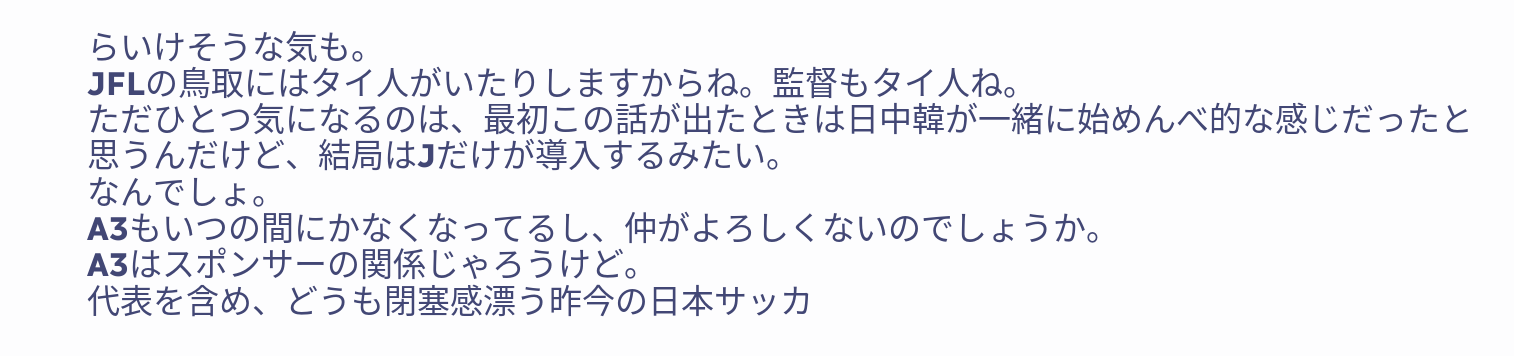らいけそうな気も。
JFLの鳥取にはタイ人がいたりしますからね。監督もタイ人ね。
ただひとつ気になるのは、最初この話が出たときは日中韓が一緒に始めんべ的な感じだったと思うんだけど、結局はJだけが導入するみたい。
なんでしょ。
A3もいつの間にかなくなってるし、仲がよろしくないのでしょうか。
A3はスポンサーの関係じゃろうけど。
代表を含め、どうも閉塞感漂う昨今の日本サッカ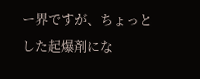ー界ですが、ちょっとした起爆剤にな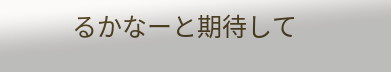るかなーと期待して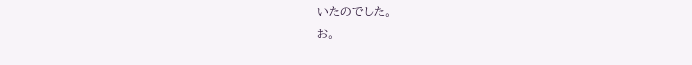いたのでした。
お。